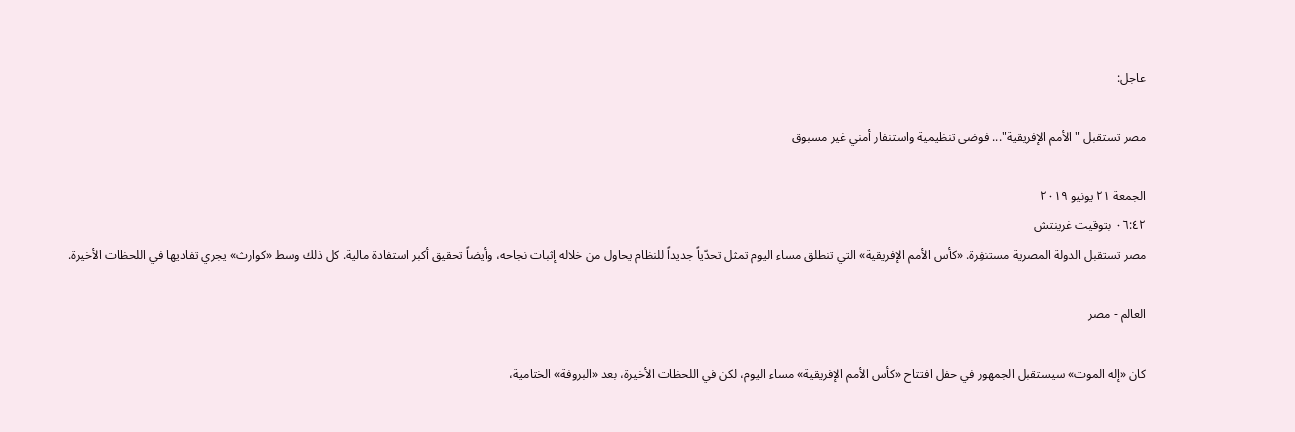عاجل:

مصر تستقبل "الأمم الإفريقية"... فوضى تنظيمية واستنفار أمني غير مسبوق

الجمعة ٢١ يونيو ٢٠١٩
٠٦:٤٢ بتوقيت غرينتش
مصر تستقبل الدولة المصرية مستنفِرة. «كأس الأمم الإفريقية» التي تنطلق مساء اليوم تمثل تحدّياً جديداً للنظام يحاول من خلاله إثبات نجاحه، وأيضاً تحقيق أكبر استفادة مالية. كل ذلك وسط «كوارث» يجري تفاديها في اللحظات الأخيرة.

العالم - مصر

كان «إله الموت» سيستقبل الجمهور في حفل افتتاح «كأس الأمم الإفريقية» مساء اليوم، لكن في اللحظات الأخيرة، بعد «البروفة» الختامية،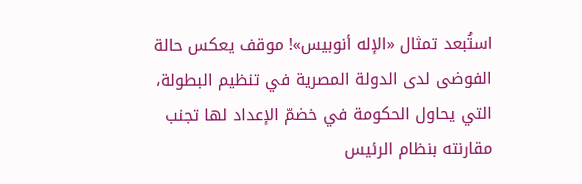استُبعد تمثال «الإله أنوبيس»! موقف يعكس حالة الفوضى لدى الدولة المصرية في تنظيم البطولة، التي يحاول الحكومة في خضمّ الإعداد لها تجنب مقارنته بنظام الرئيس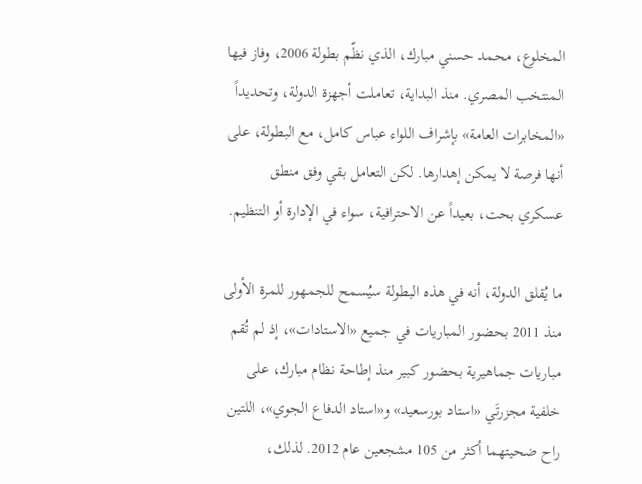المخلوع، محمد حسني مبارك، الذي نظّم بطولة 2006، وفاز فيها المنتخب المصري. منذ البداية، تعاملت أجهزة الدولة، وتحديداً «المخابرات العامة» بإشراف اللواء عباس كامل، مع البطولة، على أنها فرصة لا يمكن إهدارها. لكن التعامل بقي وفق منطق عسكري بحت، بعيداً عن الاحترافية، سواء في الإدارة أو التنظيم.

ما يُقلق الدولة، أنه في هذه البطولة سيُسمح للجمهور للمرة الأولى منذ 2011 بحضور المباريات في جميع «الاستادات»، إذ لم تُقم مباريات جماهيرية بحضور كبير منذ إطاحة نظام مبارك، على خلفية مجزرتَي «استاد بورسعيد» و«استاد الدفاع الجوي»، اللتين راح ضحيتهما أكثر من 105 مشجعين عام 2012. لذلك،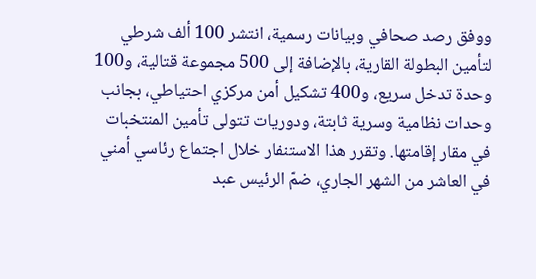ووفق رصد صحافي وبيانات رسمية، انتشر 100 ألف شرطي لتأمين البطولة القارية، بالإضافة إلى 500 مجموعة قتالية، و100 وحدة تدخل سريع، و400 تشكيل أمن مركزي احتياطي، بجانب وحدات نظامية وسرية ثابتة، ودوريات تتولى تأمين المنتخبات في مقار إقامتها. وتقرر هذا الاستنفار خلال اجتماع رئاسي أمني في العاشر من الشهر الجاري، ضمّ الرئيس عبد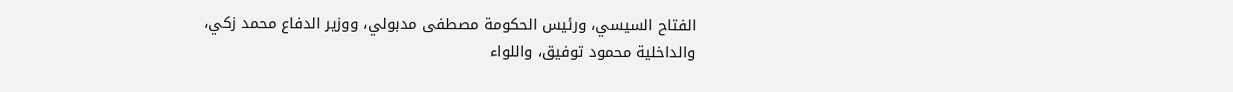الفتاح السيسي، ورئيس الحكومة مصطفى مدبولي، ووزير الدفاع محمد زكي، والداخلية محمود توفيق، واللواء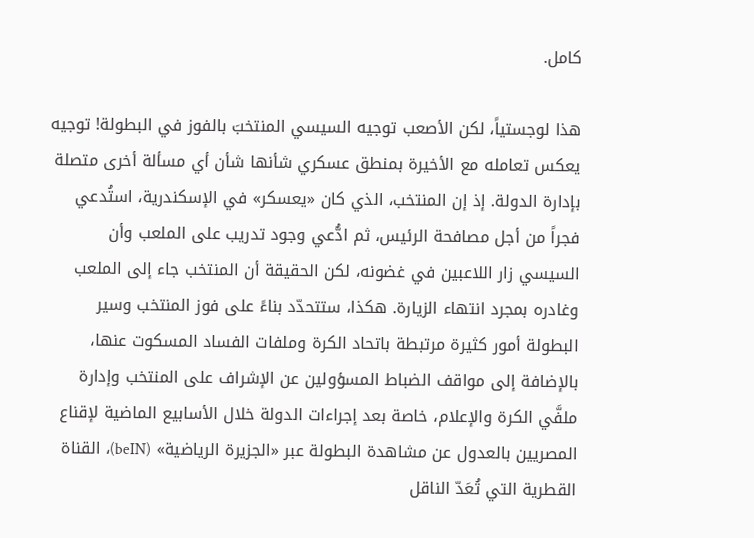كامل.

هذا لوجستياً، لكن الأصعب توجيه السيسي المنتخبَ بالفوز في البطولة! توجيه يعكس تعامله مع الأخيرة بمنطق عسكري شأنها شأن أي مسألة أخرى متصلة بإدارة الدولة. إذ إن المنتخب، الذي كان «يعسكر» في الإسكندرية، استُدعي فجراً من أجل مصافحة الرئيس، ثم ادُّعي وجود تدريب على الملعب وأن السيسي زار اللاعبين في غضونه، لكن الحقيقة أن المنتخب جاء إلى الملعب وغادره بمجرد انتهاء الزيارة. هكذا، ستتحدّد بناءً على فوز المنتخب وسير البطولة أمور كثيرة مرتبطة باتحاد الكرة وملفات الفساد المسكوت عنها، بالإضافة إلى مواقف الضباط المسؤولين عن الإشراف على المنتخب وإدارة ملفَّي الكرة والإعلام، خاصة بعد إجراءات الدولة خلال الأسابيع الماضية لإقناع المصريين بالعدول عن مشاهدة البطولة عبر «الجزيرة الرياضية» (beIN)، القناة القطرية التي تُعَدّ الناقل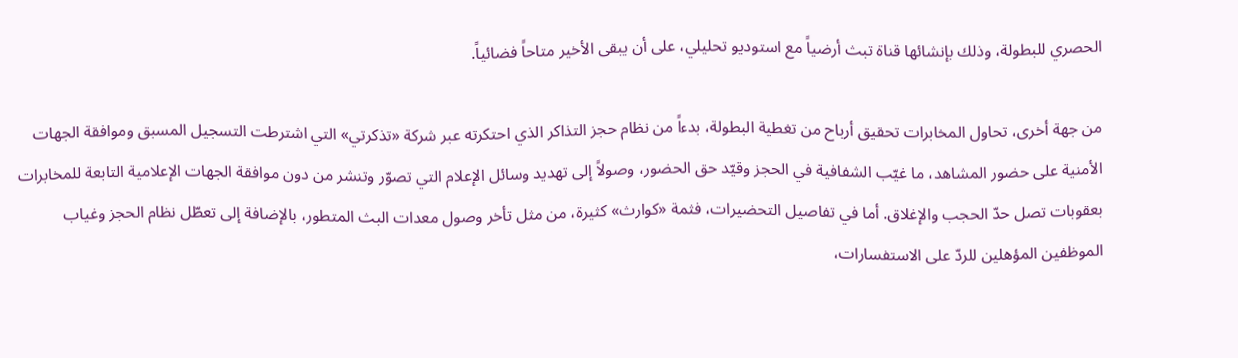الحصري للبطولة، وذلك بإنشائها قناة تبث أرضياً مع استوديو تحليلي، على أن يبقى الأخير متاحاً فضائياً.

من جهة أخرى، تحاول المخابرات تحقيق أرباح من تغطية البطولة، بدءاً من نظام حجز التذاكر الذي احتكرته عبر شركة «تذكرتي» التي اشترطت التسجيل المسبق وموافقة الجهات الأمنية على حضور المشاهد، ما غيّب الشفافية في الحجز وقيّد حق الحضور، وصولاً إلى تهديد وسائل الإعلام التي تصوّر وتنشر من دون موافقة الجهات الإعلامية التابعة للمخابرات بعقوبات تصل حدّ الحجب والإغلاق. أما في تفاصيل التحضيرات، فثمة «كوارث» كثيرة، من مثل تأخر وصول معدات البث المتطور، بالإضافة إلى تعطّل نظام الحجز وغياب الموظفين المؤهلين للردّ على الاستفسارات،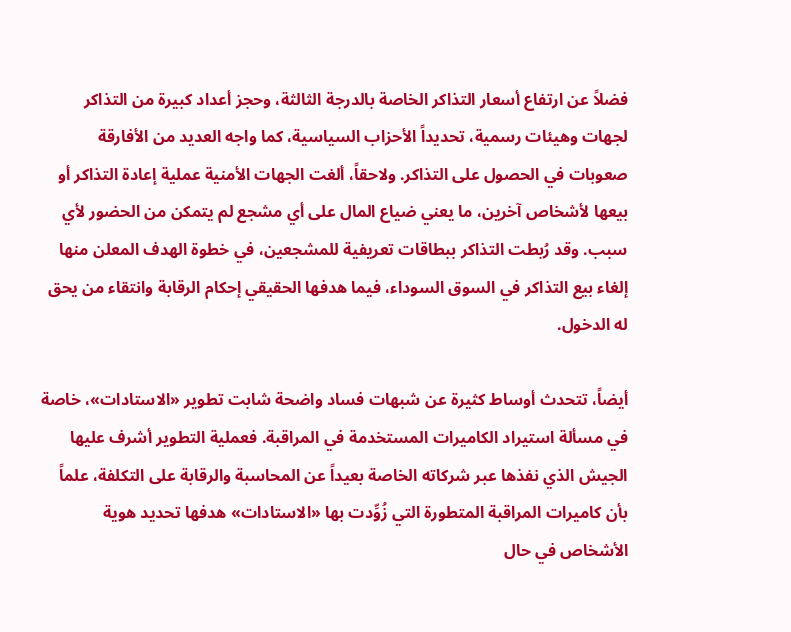فضلاً عن ارتفاع أسعار التذاكر الخاصة بالدرجة الثالثة، وحجز أعداد كبيرة من التذاكر لجهات وهيئات رسمية، تحديداً الأحزاب السياسية، كما واجه العديد من الأفارقة صعوبات في الحصول على التذاكر. ولاحقاً، ألغت الجهات الأمنية عملية إعادة التذاكر أو بيعها لأشخاص آخرين، ما يعني ضياع المال على أي مشجع لم يتمكن من الحضور لأي سبب. وقد رُبطت التذاكر ببطاقات تعريفية للمشجعين، في خطوة الهدف المعلن منها إلغاء بيع التذاكر في السوق السوداء، فيما هدفها الحقيقي إحكام الرقابة وانتقاء من يحق له الدخول.

أيضاً، تتحدث أوساط كثيرة عن شبهات فساد واضحة شابت تطوير «الاستادات»، خاصة في مسألة استيراد الكاميرات المستخدمة في المراقبة. فعملية التطوير أشرف عليها الجيش الذي نفذها عبر شركاته الخاصة بعيداً عن المحاسبة والرقابة على التكلفة، علماً بأن كاميرات المراقبة المتطورة التي زُوِّدت بها «الاستادات» هدفها تحديد هوية الأشخاص في حال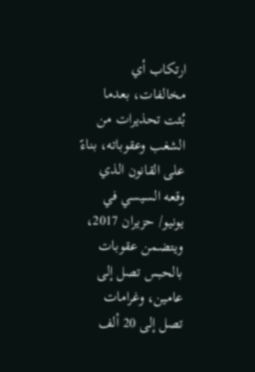ارتكاب أي مخالفات، بعدما بُثت تحذيرات من الشغب وعقوباته، بناءً على القانون الذي وقعه السيسي في يونيو/ حزيران 2017، ويتضمن عقوبات بالحبس تصل إلى عامين، وغرامات تصل إلى 20 ألف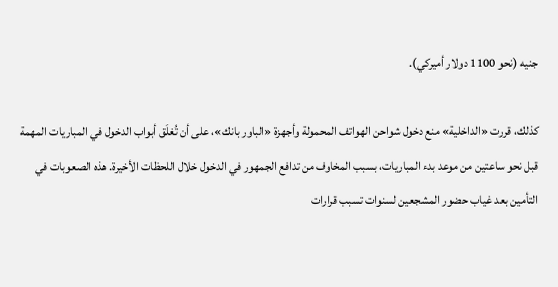جنيه (نحو 1100 دولار أميركي).

كذلك، قررت «الداخلية» منع دخول شواحن الهواتف المحمولة وأجهزة «الباور بانك»، على أن تُغلَق أبواب الدخول في المباريات المهمة قبل نحو ساعتين من موعد بدء المباريات، بسبب المخاوف من تدافع الجمهور في الدخول خلال اللحظات الأخيرة. هذه الصعوبات في التأمين بعد غياب حضور المشجعين لسنوات تسبب قرارات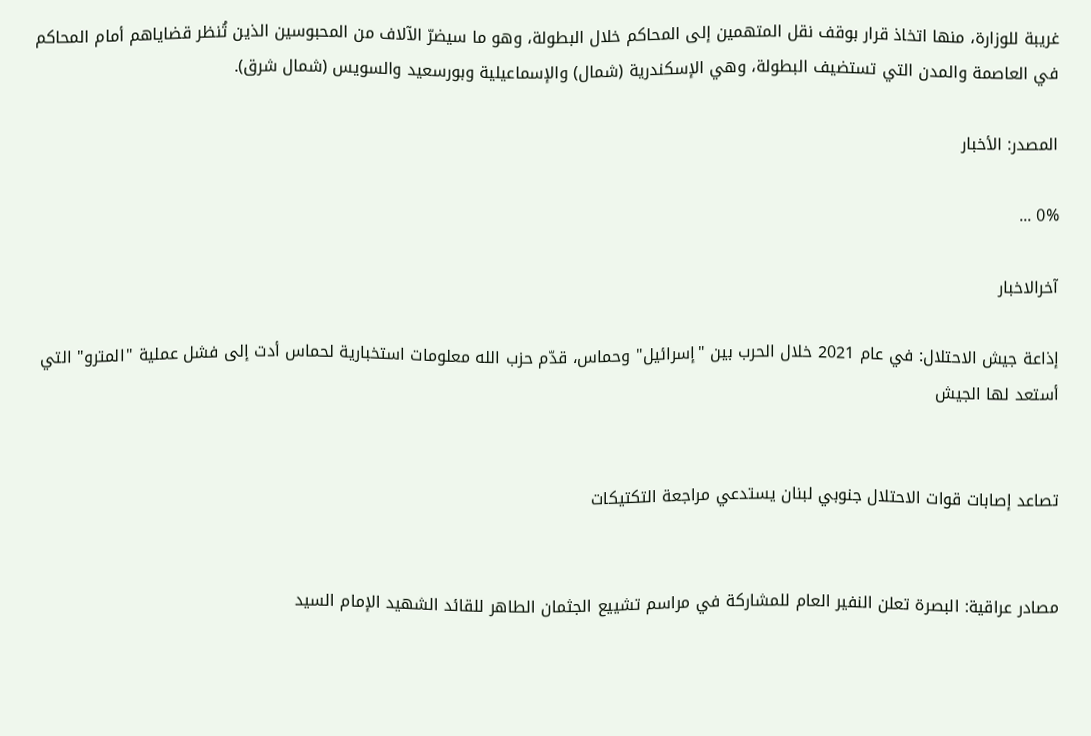غريبة للوزارة، منها اتخاذ قرار بوقف نقل المتهمين إلى المحاكم خلال البطولة، وهو ما سيضرّ الآلاف من المحبوسين الذين تُنظر قضاياهم أمام المحاكم في العاصمة والمدن التي تستضيف البطولة، وهي الإسكندرية (شمال) والإسماعيلية وبورسعيد والسويس (شمال شرق).

المصدر: الأخبار

0% ...

آخرالاخبار

إذاعة جيش الاحتلال: في عام 2021 خلال الحرب بين "إسرائيل" وحماس، قدّم حزب الله معلومات استخبارية لحماس أدت إلى فشل عملية "المترو" التي أستعد لها الجيش


تصاعد إصابات قوات الاحتلال جنوبي لبنان يستدعي مراجعة التكتيكات


مصادر عراقية: البصرة تعلن النفير العام للمشاركة في مراسم تشييع الجثمان الطاهر للقائد الشهيد الإمام السيد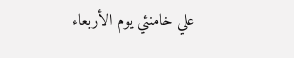علي خامنئي يوم الأربعاء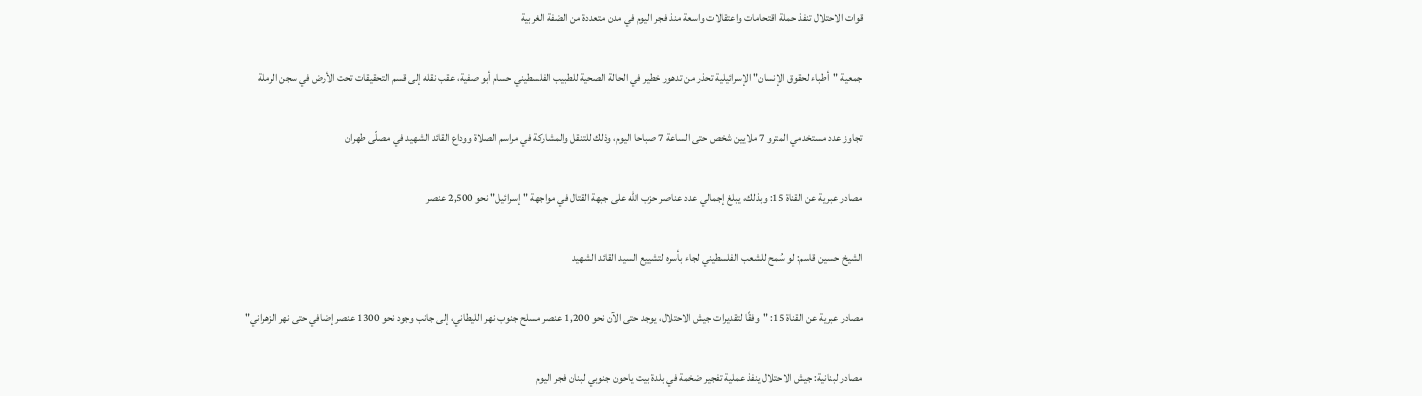قوات الاحتلال تنفذ حملة اقتحامات واعتقالات واسعة منذ فجر اليوم في مدن متعددة من الضفة الغربية


جمعية "أطباء لحقوق الإنسان" الإسرائيلية تحذر من تدهور خطير في الحالة الصحية للطبيب الفلسطيني حسام أبو صفية، عقب نقله إلى قسم التحقيقات تحت الأرض في سجن الرملة


تجاوز عدد مستخدمي المترو 7 ملايين شخص حتى الساعة 7 صباحا اليوم، وذلك للتنقل والمشاركة في مراسم الصلاة ووداع القائد الشهيد في مصلّى طهران


مصادر عبرية عن القناة 15: وبذلك، يبلغ إجمالي عدد عناصر حزب الله على جبهة القتال في مواجهة "إسرائيل" نحو 2,500 عنصر


الشيخ حسين قاسم: لو سُمح للشعب الفلسطيني لجاء بأسره لتشييع السيد القائد الشهيد


مصادر عبرية عن القناة 15: "وفقًا لتقديرات جيش الاحتلال، يوجد حتى الآن نحو 1,200 عنصر مسلح جنوب نهر الليطاني، إلى جانب وجود نحو 1300 عنصر إضافي حتى نهر الزهراني"


مصادر لبنانية: جيش الاحتلال ينفذ عملية تفجير ضخمة في بلدة بيت ياحون جنوبي لبنان فجر اليوم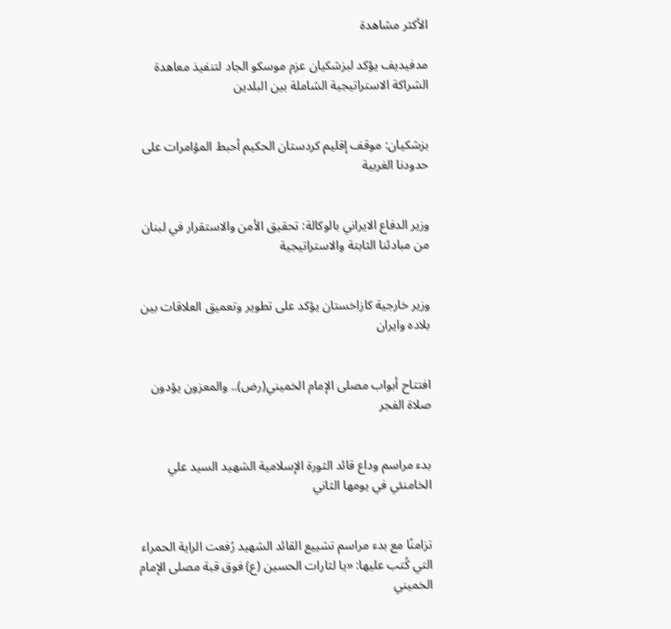الأكثر مشاهدة

مدفيديف يؤكد لبزشكيان عزم موسكو الجاد لتنفيذ معاهدة الشراكة الاستراتيجية الشاملة بين البلدين


بزشكيان: موقف إقليم كردستان الحكيم أحبط المؤامرات على حدودنا الغربية


وزير الدفاع الايراني بالوكالة: تحقيق الأمن والاستقرار في لبنان من مبادئنا الثابتة والاستراتيجية


وزير خارجية كازاخستان يؤكد على تطوير وتعميق العلاقات بين بلاده وايران


افتتاح أبواب مصلى الإمام الخميني(رض).. والمعزون يؤدون صلاة الفجر


بدء مراسم وداع قائد الثورة الإسلامية الشهيد السيد علي الخامنئي في يومها الثاني


تزامنًا مع بدء مراسم تشييع القائد الشهيد رُفعت الراية الحمراء التي كُتب عليها: «يا لثارات الحسين (ع) فوق قبة مصلى الإمام الخميني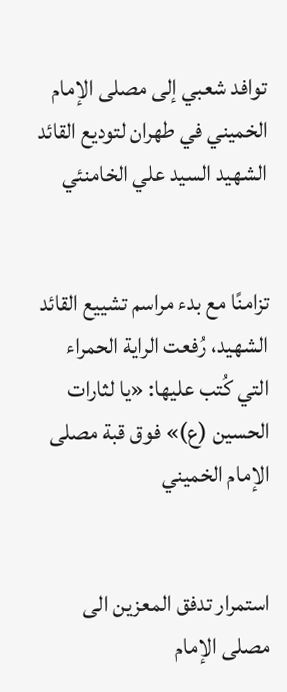توافد شعبي إلى مصلى الإمام الخميني في طهران لتوديع القائد الشهيد السيد علي الخامنئي


تزامنًا مع بدء مراسم تشييع القائد الشهيد، رُفعت الراية الحمراء التي كُتب عليها: «يا لثارات الحسين (ع)» فوق قبة مصلى الإمام الخميني


استمرار تدفق المعزين الى مصلى الإمام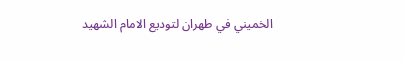الخميني في طهران لتوديع الامام الشهيد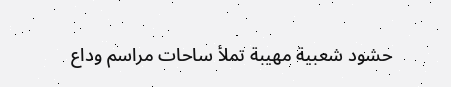حشود شعبية مهيبة تملأ ساحات مراسم وداع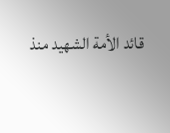قائد الأمة الشهيد منذ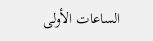الساعات الأولى